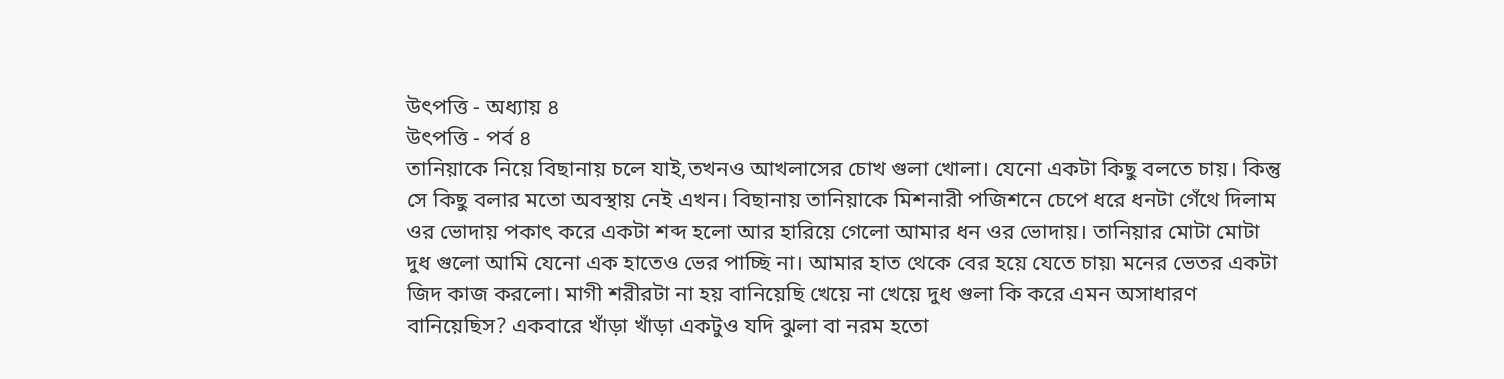উৎপত্তি - অধ্যায় ৪
উৎপত্তি - পর্ব ৪
তানিয়াকে নিয়ে বিছানায় চলে যাই,তখনও আখলাসের চোখ গুলা খোলা। যেনো একটা কিছু বলতে চায়। কিন্তু সে কিছু বলার মতো অবস্থায় নেই এখন। বিছানায় তানিয়াকে মিশনারী পজিশনে চেপে ধরে ধনটা গেঁথে দিলাম ওর ভোদায় পকাৎ করে একটা শব্দ হলো আর হারিয়ে গেলো আমার ধন ওর ভোদায়। তানিয়ার মোটা মোটা দুধ গুলো আমি যেনো এক হাতেও ভের পাচ্ছি না। আমার হাত থেকে বের হয়ে যেতে চায়৷ মনের ভেতর একটা জিদ কাজ করলো। মাগী শরীরটা না হয় বানিয়েছি খেয়ে না খেয়ে দুধ গুলা কি করে এমন অসাধারণ বানিয়েছিস? একবারে খাঁড়া খাঁড়া একটুও যদি ঝুলা বা নরম হতো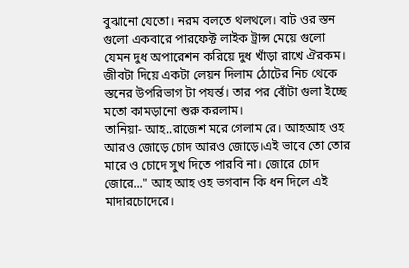বুঝানো যেতো। নরম বলতে থলথলে। বাট ওর স্তন গুলো একবারে পারফেক্ট লাইক ট্রান্স মেয়ে গুলো যেমন দুধ অপারেশন করিয়ে দুধ খাঁড়া রাখে ঐরকম। জীবটা দিয়ে একটা লেয়ন দিলাম ঠোটের নিচ থেকে স্তনের উপরিভাগ টা পযর্ন্ত। তার পর বোঁটা গুলা ইচ্ছে মতো কামড়ানো শুরু করলাম।
তানিয়া- আহ..রাজেশ মরে গেলাম রে। আহআহ ওহ আরও জোড়ে চোদ আরও জোড়ে।এই ভাবে তো তোর মারে ও চোদে সুখ দিতে পারবি না। জোরে চোদ জোরে..." আহ আহ ওহ ভগবান কি ধন দিলে এই মাদারচোদেরে।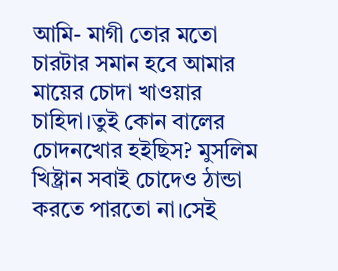আমি- মাগী তোর মতো চারটার সমান হবে আমার মায়ের চোদা খাওয়ার চাহিদা।তুই কোন বালের চোদনখোর হইছিস? মুসলিম খিষ্ট্রান সবাই চোদেও ঠান্ডা করতে পারতো না।সেই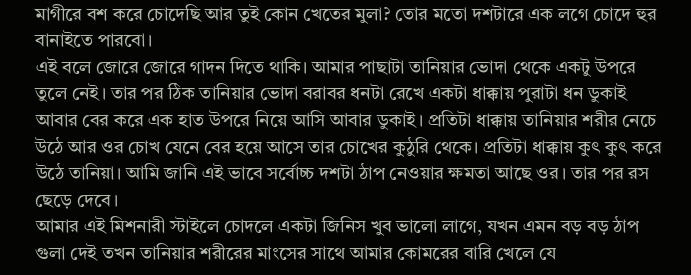মাগীরে বশ করে চোদেছি আর তুই কোন খেতের মুলা? তোর মতো দশটারে এক লগে চোদে হুর বানাইতে পারবো।
এই বলে জোরে জোরে গাদন দিতে থাকি। আমার পাছাটা তানিয়ার ভোদা থেকে একটু উপরে তুলে নেই। তার পর ঠিক তানিয়ার ভোদা বরাবর ধনটা রেখে একটা ধাক্কায় পুরাটা ধন ডুকাই আবার বের করে এক হাত উপরে নিয়ে আসি আবার ডুকাই। প্রতিটা ধাক্কায় তানিয়ার শরীর নেচে উঠে আর ওর চোখ যেনে বের হয়ে আসে তার চোখের কুঠুরি থেকে। প্রতিটা ধাক্কায় কুৎ কুৎ করে উঠে তানিয়া। আমি জানি এই ভাবে সর্বোচ্চ দশটা ঠাপ নেওয়ার ক্ষমতা আছে ওর। তার পর রস ছেড়ে দেবে।
আমার এই মিশনারী স্টাইলে চোদলে একটা জিনিস খুব ভালো লাগে, যখন এমন বড় বড় ঠাপ গুলা দেই তখন তানিয়ার শরীরের মাংসের সাথে আমার কোমরের বারি খেলে যে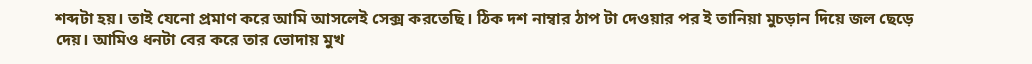শব্দটা হয়। তাই যেনো প্রমাণ করে আমি আসলেই সেক্স করতেছি। ঠিক দশ নাম্বার ঠাপ টা দেওয়ার পর ই তানিয়া মুচড়ান দিয়ে জল ছেড়ে দেয়। আমিও ধনটা বের করে তার ভোদায় মুখ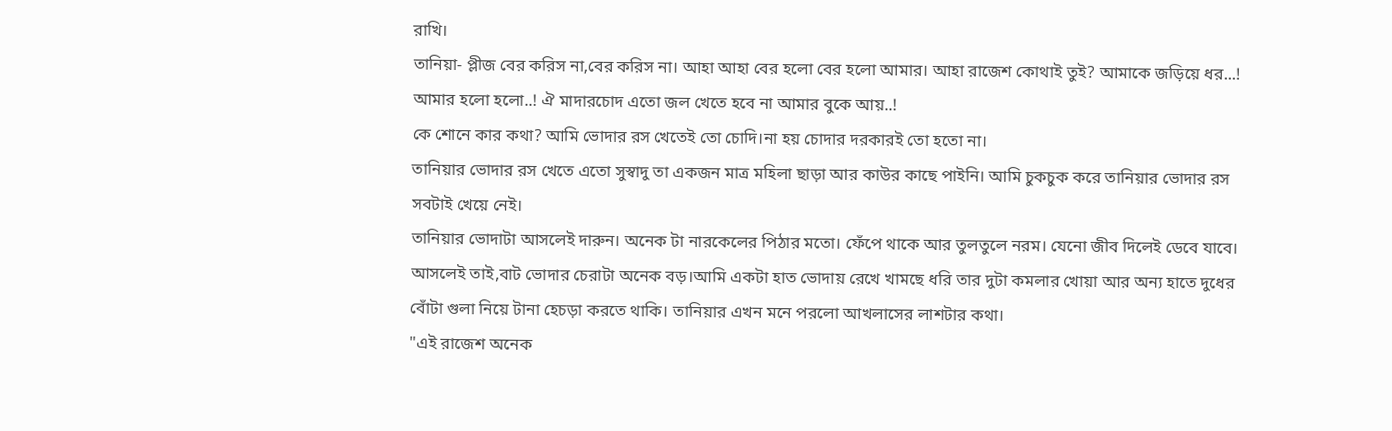রাখি।
তানিয়া- প্লীজ বের করিস না,বের করিস না। আহা আহা বের হলো বের হলো আমার। আহা রাজেশ কোথাই তুই? আমাকে জড়িয়ে ধর...! আমার হলো হলো..! ঐ মাদারচোদ এতো জল খেতে হবে না আমার বুকে আয়..!
কে শোনে কার কথা? আমি ভোদার রস খেতেই তো চোদি।না হয় চোদার দরকারই তো হতো না।
তানিয়ার ভোদার রস খেতে এতো সুস্বাদু তা একজন মাত্র মহিলা ছাড়া আর কাউর কাছে পাইনি। আমি চুকচুক করে তানিয়ার ভোদার রস সবটাই খেয়ে নেই।
তানিয়ার ভোদাটা আসলেই দারুন। অনেক টা নারকেলের পিঠার মতো। ফেঁপে থাকে আর তুলতুলে নরম। যেনো জীব দিলেই ডেবে যাবে। আসলেই তাই,বাট ভোদার চেরাটা অনেক বড়।আমি একটা হাত ভোদায় রেখে খামছে ধরি তার দুটা কমলার খোয়া আর অন্য হাতে দুধের বোঁটা গুলা নিয়ে টানা হেচড়া করতে থাকি। তানিয়ার এখন মনে পরলো আখলাসের লাশটার কথা।
"এই রাজেশ অনেক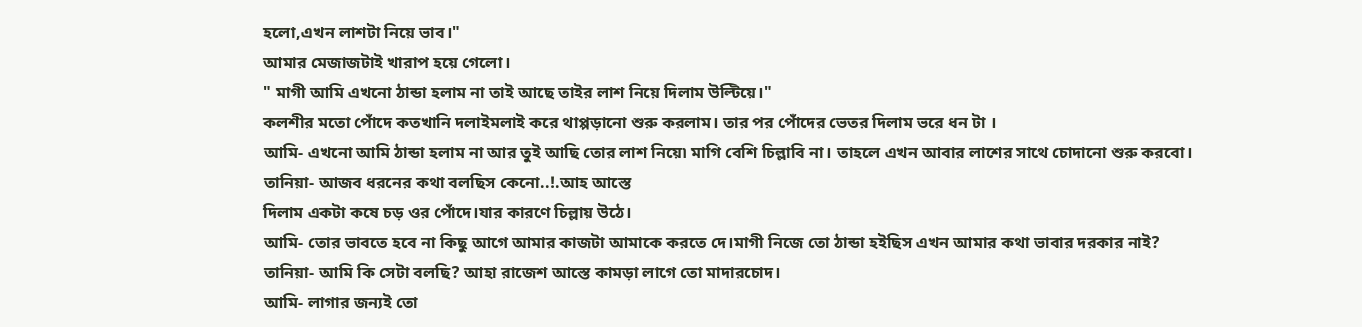হলো,এখন লাশটা নিয়ে ভাব।"
আমার মেজাজটাই খারাপ হয়ে গেলো।
" মাগী আমি এখনো ঠান্ডা হলাম না তাই আছে তাইর লাশ নিয়ে দিলাম উল্টিয়ে।"
কলশীর মতো পোঁদে কতখানি দলাইমলাই করে থাপ্পড়ানো শুরু করলাম। তার পর পোঁদের ভেতর দিলাম ভরে ধন টা ।
আমি- এখনো আমি ঠান্ডা হলাম না আর তুই আছি তোর লাশ নিয়ে৷ মাগি বেশি চিল্লাবি না। তাহলে এখন আবার লাশের সাথে চোদানো শুরু করবো।
তানিয়া- আজব ধরনের কথা বলছিস কেনো..!.আহ আস্তে
দিলাম একটা কষে চড় ওর পোঁদে।যার কারণে চিল্লায় উঠে।
আমি- তোর ভাবতে হবে না কিছু আগে আমার কাজটা আমাকে করতে দে।মাগী নিজে তো ঠান্ডা হইছিস এখন আমার কথা ভাবার দরকার নাই?
তানিয়া- আমি কি সেটা বলছি? আহা রাজেশ আস্তে কামড়া লাগে তো মাদারচোদ।
আমি- লাগার জন্যই তো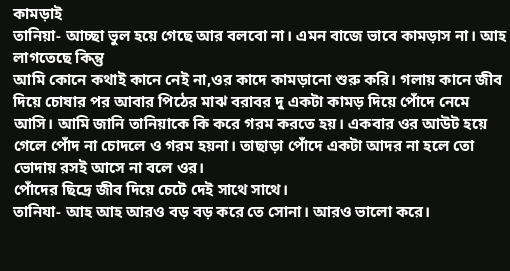কামড়াই
তানিয়া- আচ্ছা ভুল হয়ে গেছে আর বলবো না। এমন বাজে ভাবে কামড়াস না। আহ লাগতেছে কিন্তু
আমি কোনে কথাই কানে নেই না,ওর কাদে কামড়ানো শুরু করি। গলায় কানে জীব দিয়ে চোষার পর আবার পিঠের মাঝ বরাবর দু একটা কামড় দিয়ে পোঁদে নেমে আসি। আমি জানি তানিয়াকে কি করে গরম করতে হয়। একবার ওর আউট হয়ে গেলে পোঁদ না চোদলে ও গরম হয়না। তাছাড়া পোঁদে একটা আদর না হলে তো ভোদায় রসই আসে না বলে ওর।
পোঁদের ছিদ্রে জীব দিয়ে চেটে দেই সাথে সাথে।
তানিযা- আহ আহ আরও বড় বড় করে তে সোনা। আরও ভালো করে।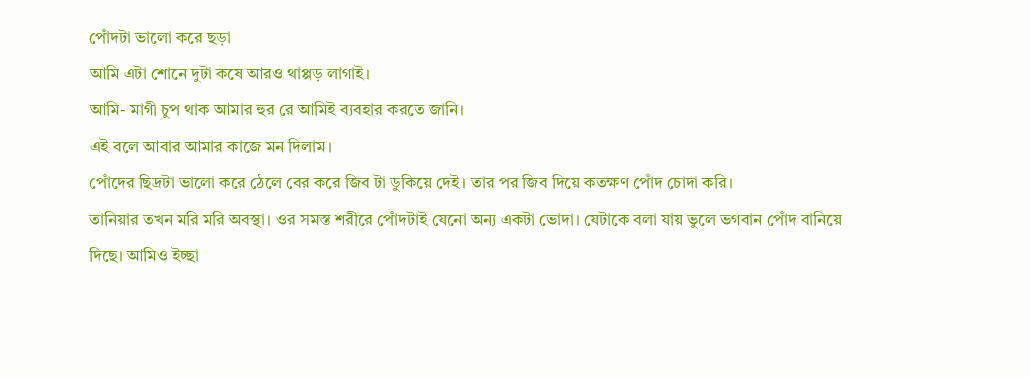পোঁদটা ভালো করে ছড়া
আমি এটা শোনে দুটা কষে আরও থাপ্পড় লাগাই।
আমি- মাগী চুপ থাক আমার হুর রে আমিই ব্যবহার করতে জানি।
এই বলে আবার আমার কাজে মন দিলাম।
পোঁদের ছিদ্রটা ভালো করে ঠেলে বের করে জিব টা ডুকিয়ে দেই। তার পর জিব দিয়ে কতক্ষণ পোঁদ চোদা করি।
তানিয়ার তখন মরি মরি অবস্থা। ওর সমস্ত শরীরে পোঁদটাই যেনো অন্য একটা ভোদা। যেটাকে বলা যায় ভুলে ভগবান পোঁদ বানিয়ে দিছে। আমিও ইচ্ছা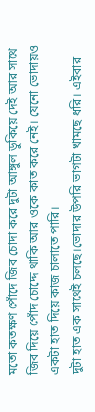মতো কতক্ষণ পোঁদে জিব চোদা করে দুটা আঙ্গুল ডুকিয়ে দেই আর সাথে জিব দিয়ে পোঁদ চোদ্দে থাকি আর ওকে কাত করে নেই। যেনো ভোদায়ও একটা হাত দিয়ে কাজ চালাতে পারি।
দুটা হাত এক সাথেই চলছে।ভোদার উপরি ভাগটা খামছে ধরি। এইবার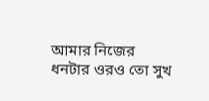আমার নিজের ধনটার ওরও তো সুখ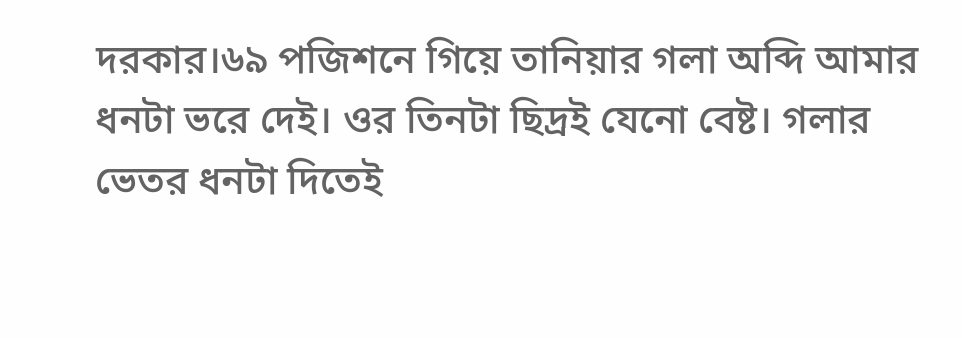দরকার।৬৯ পজিশনে গিয়ে তানিয়ার গলা অব্দি আমার ধনটা ভরে দেই। ওর তিনটা ছিদ্রই যেনো বেষ্ট। গলার ভেতর ধনটা দিতেই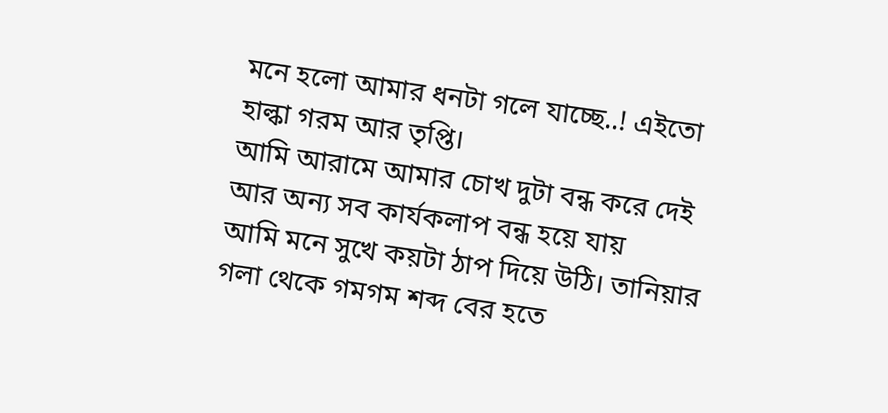মনে হলো আমার ধনটা গলে যাচ্ছে..! এইতো হাল্কা গরম আর তৃপ্তি।
আমি আরামে আমার চোখ দুটা বন্ধ করে দেই আর অন্য সব কার্যকলাপ বন্ধ হয়ে যায়
আমি মনে সুখে কয়টা ঠাপ দিয়ে উঠি। তানিয়ার গলা থেকে গমগম শব্দ বের হতে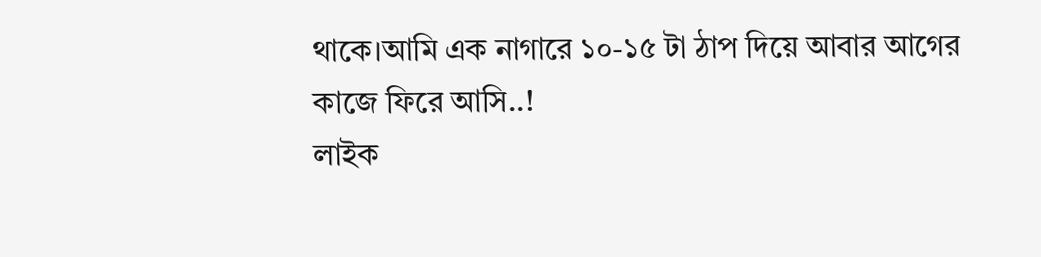থাকে।আমি এক নাগারে ১০-১৫ টা ঠাপ দিয়ে আবার আগের কাজে ফিরে আসি..!
লাইক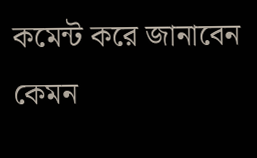কমেন্ট করে জানাবেন কেমন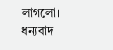লাগলো।
ধন্যবাদ